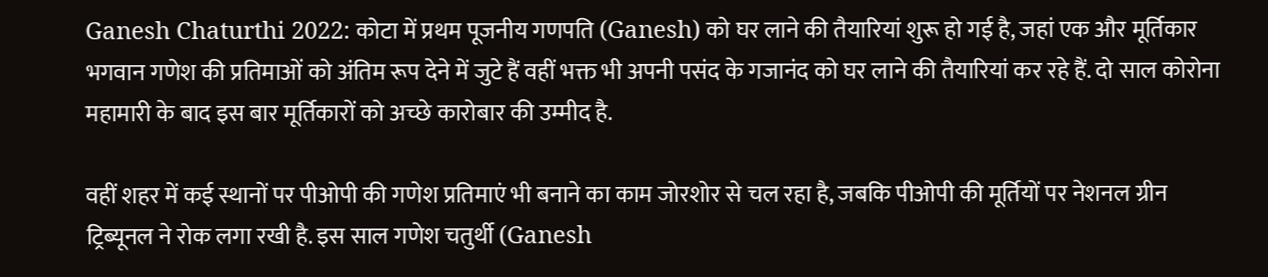Ganesh Chaturthi 2022: कोटा में प्रथम पूजनीय गणपति (Ganesh) को घर लाने की तैयारियां शुरू हो गई है, जहां एक और मूर्तिकार भगवान गणेश की प्रतिमाओं को अंतिम रूप देने में जुटे हैं वहीं भक्त भी अपनी पसंद के गजानंद को घर लाने की तैयारियां कर रहे हैं. दो साल कोरोना महामारी के बाद इस बार मूर्तिकारों को अच्छे कारोबार की उम्मीद है.

वहीं शहर में कई स्थानों पर पीओपी की गणेश प्रतिमाएं भी बनाने का काम जोरशोर से चल रहा है, जबकि पीओपी की मूर्तियों पर नेशनल ग्रीन ट्रिब्यूनल ने रोक लगा रखी है. इस साल गणेश चतुर्थी (Ganesh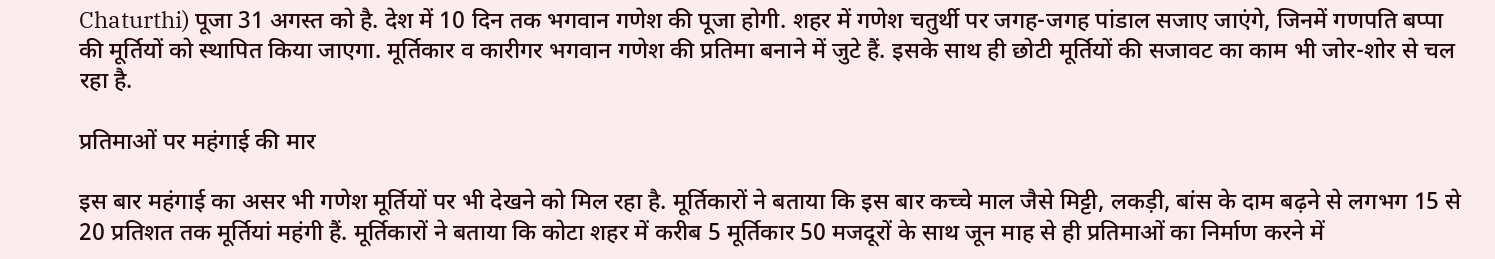Chaturthi) पूजा 31 अगस्त को है. देश में 10 दिन तक भगवान गणेश की पूजा होगी. शहर में गणेश चतुर्थी पर जगह-जगह पांडाल सजाए जाएंगे, जिनमें गणपति बप्पा की मूर्तियों को स्थापित किया जाएगा. मूर्तिकार व कारीगर भगवान गणेश की प्रतिमा बनाने में जुटे हैं. इसके साथ ही छोटी मूर्तियों की सजावट का काम भी जोर-शोर से चल रहा है.

प्रतिमाओं पर महंगाई की मार

इस बार महंगाई का असर भी गणेश मूर्तियों पर भी देखने को मिल रहा है. मूर्तिकारों ने बताया कि इस बार कच्चे माल जैसे मिट्टी, लकड़ी, बांस के दाम बढ़ने से लगभग 15 से 20 प्रतिशत तक मूर्तियां महंगी हैं. मूर्तिकारों ने बताया कि कोटा शहर में करीब 5 मूर्तिकार 50 मजदूरों के साथ जून माह से ही प्रतिमाओं का निर्माण करने में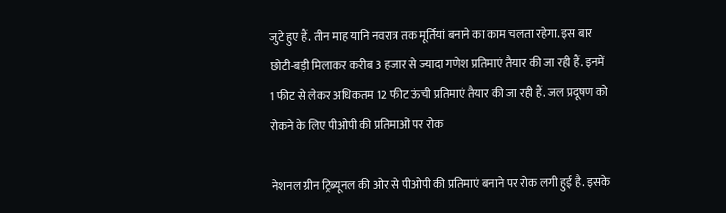जुटे हुए हैं. तीन माह यानि नवरात्र तक मूर्तियां बनाने का काम चलता रहेगा. इस बार छोटी-बड़ी मिलाकर करीब 3 हजार से ज्यादा गणेश प्रतिमाएं तैयार की जा रही हैं. इनमें 1 फीट से लेकर अधिकतम 12 फीट ऊंची प्रतिमाएं तैयार की जा रही हैं. जल प्रदूषण को रोकने के लिए पीओपी की प्रतिमाओं पर रोक

नेशनल ग्रीन ट्रिब्यूनल की ओर से पीओपी की प्रतिमाएं बनाने पर रोक लगी हुई है. इसके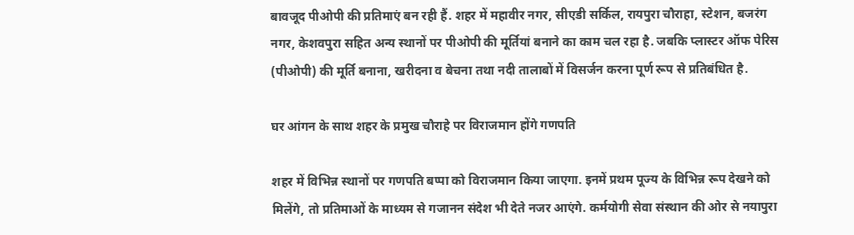बावजूद पीओपी की प्रतिमाएं बन रही हैं. शहर में महावीर नगर, सीएडी सर्किल, रायपुरा चौराहा, स्टेशन, बजरंग नगर, केशवपुरा सहित अन्य स्थानों पर पीओपी की मूर्तियां बनाने का काम चल रहा है. जबकि प्लास्टर ऑफ पेरिस (पीओपी) की मूर्ति बनाना, खरीदना व बेचना तथा नदी तालाबों में विसर्जन करना पूर्ण रूप से प्रतिबंधित है.

घर आंगन के साथ शहर के प्रमुख चौराहे पर विराजमान होंगे गणपति

शहर में विभिन्न स्थानों पर गणपति बप्पा को विराजमान किया जाएगा. इनमें प्रथम पूज्य के विभिन्न रूप देखने को मिलेंगे, तो प्रतिमाओं के माध्यम से गजानन संदेश भी देते नजर आएंगे. कर्मयोगी सेवा संस्थान की ओर से नयापुरा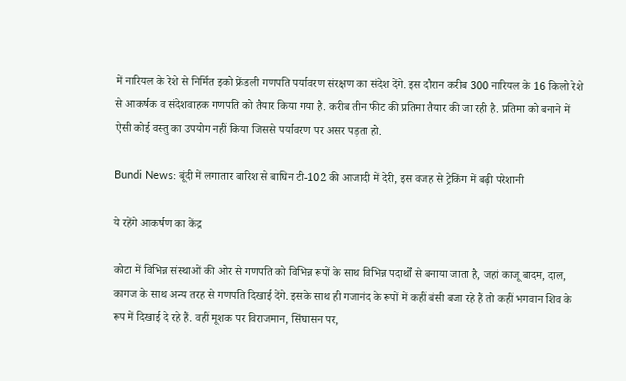में नारियल के रेशे से निर्मित इको फ्रेंडली गणपति पर्यावरण संरक्षण का संदेश देंगे. इस दौरान करीब 300 नारियल के 16 किलो रेशे से आकर्षक व संदेशवाहक गणपति को तैयार किया गया है. करीब तीन फीट की प्रतिमा तैयार की जा रही है. प्रतिमा को बनाने में ऐसी कोई वस्तु का उपयोग नहीं किया जिससे पर्यावरण पर असर पड़ता हो.

Bundi News: बूंदी में लगातार बारिश से बाघिन टी-102 की आजादी में देरी, इस वजह से ट्रेकिंग में बढ़ी परेशानी

ये रहेंगे आकर्षण का केंद्र

कोटा में विभिन्न संस्थाओं की ओर से गणपति को विभिन्न रूपों के साथ विभिन्न पदार्थों से बनाया जाता है, जहां काजू बादम, दाल, कागज के साथ अन्य तरह से गणपति दिखाई देंगे. इसके साथ ही गजानंद के रूपों में कहीं बंसी बजा रहे हैं तो कहीं भगवान शिव के रूप में दिखाई दे रहे हैं. वहीं मूशक पर विराजमान, सिंघासन पर,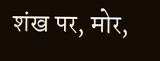शंख पर, मोर,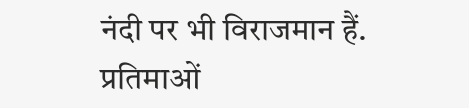नंदी पर भी विराजमान हैं. प्रतिमाओं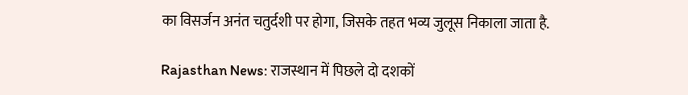का विसर्जन अनंत चतुर्दशी पर होगा, जिसके तहत भव्य जुलूस निकाला जाता है.

Rajasthan News: राजस्थान में पिछले दो दशकों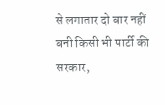से लगातार दो बार नहीं बनी किसी भी पार्टी की सरकार,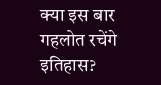क्या इस बार गहलोत रचेंगे इतिहास?